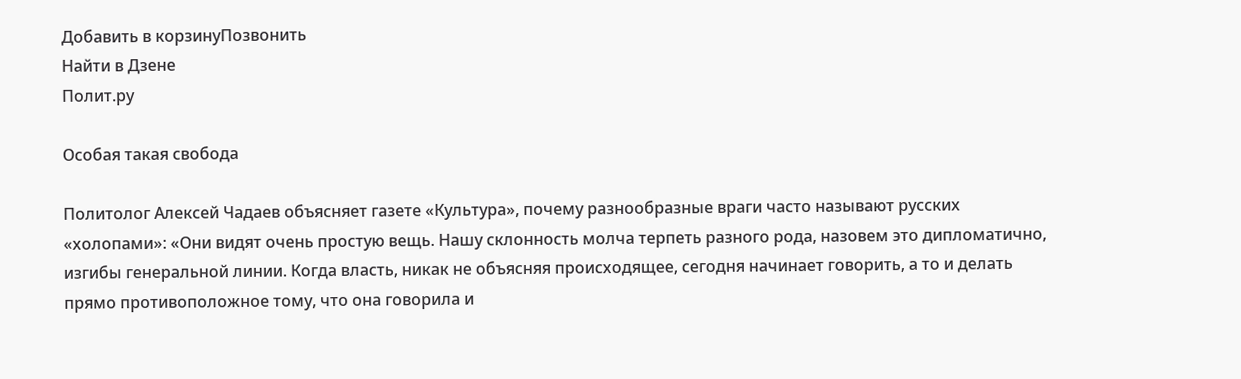Добавить в корзинуПозвонить
Найти в Дзене
Полит.ру

Особая такая свобода

Политолог Алексей Чадаев объясняет газете «Культура», почему разнообразные враги часто называют русских «холопами»: «Они видят очень простую вещь. Нашу склонность молча терпеть разного рода, назовем это дипломатично, изгибы генеральной линии. Когда власть, никак не объясняя происходящее, сегодня начинает говорить, а то и делать прямо противоположное тому, что она говорила и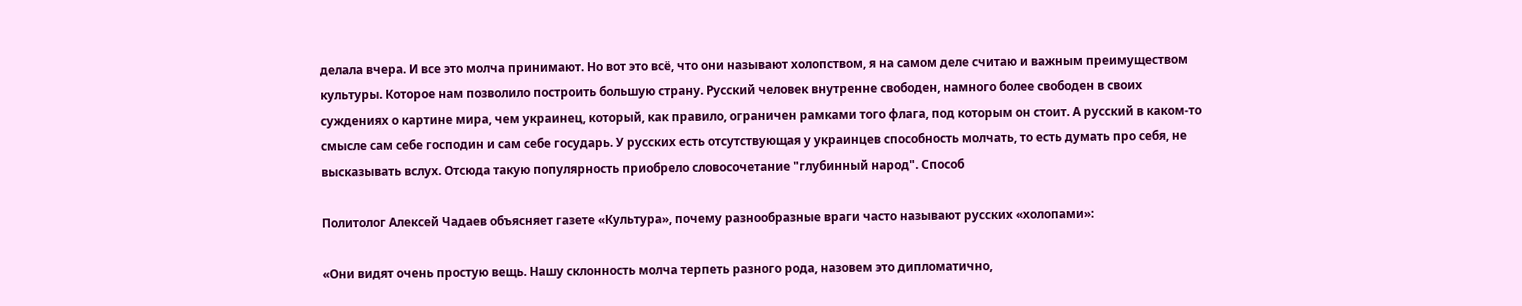делала вчера. И все это молча принимают. Но вот это всё, что они называют холопством, я на самом деле считаю и важным преимуществом культуры. Которое нам позволило построить большую страну. Русский человек внутренне свободен, намного более свободен в своих суждениях о картине мира, чем украинец, который, как правило, ограничен рамками того флага, под которым он стоит. А русский в каком-то смысле сам себе господин и сам себе государь. У русских есть отсутствующая у украинцев способность молчать, то есть думать про себя, не высказывать вслух. Отсюда такую популярность приобрело словосочетание "глубинный народ". Способ

Политолог Алексей Чадаев объясняет газете «Культура», почему разнообразные враги часто называют русских «холопами»:

«Они видят очень простую вещь. Нашу склонность молча терпеть разного рода, назовем это дипломатично,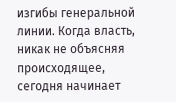изгибы генеральной линии. Когда власть, никак не объясняя происходящее, сегодня начинает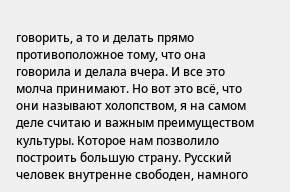говорить, а то и делать прямо противоположное тому, что она говорила и делала вчера. И все это молча принимают. Но вот это всё, что они называют холопством, я на самом деле считаю и важным преимуществом культуры. Которое нам позволило построить большую страну. Русский человек внутренне свободен, намного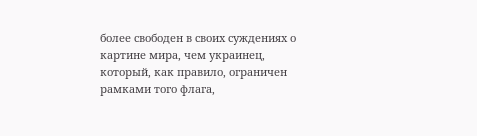более свободен в своих суждениях о картине мира, чем украинец, который, как правило, ограничен рамками того флага,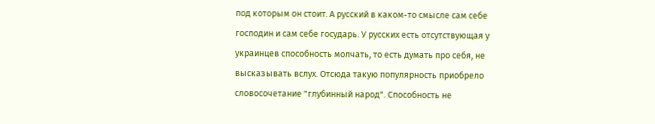под которым он стоит. А русский в каком-то смысле сам себе господин и сам себе государь. У русских есть отсутствующая у украинцев способность молчать, то есть думать про себя, не высказывать вслух. Отсюда такую популярность приобрело словосочетание "глубинный народ". Способность не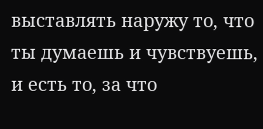выставлять наружу то, что ты думаешь и чувствуешь, и есть то, за что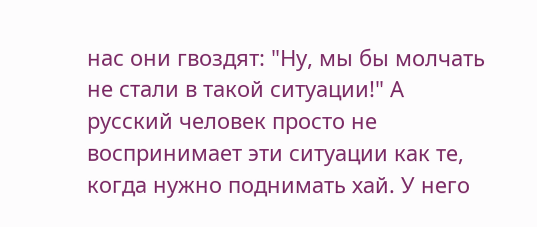нас они гвоздят: "Ну, мы бы молчать не стали в такой ситуации!" А русский человек просто не воспринимает эти ситуации как те, когда нужно поднимать хай. У него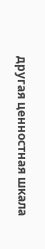другая ценностная шкала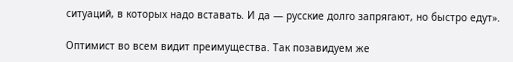ситуаций, в которых надо вставать. И да — русские долго запрягают, но быстро едут».

Оптимист во всем видит преимущества. Так позавидуем же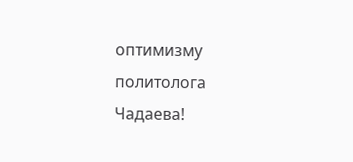оптимизму политолога Чадаева!